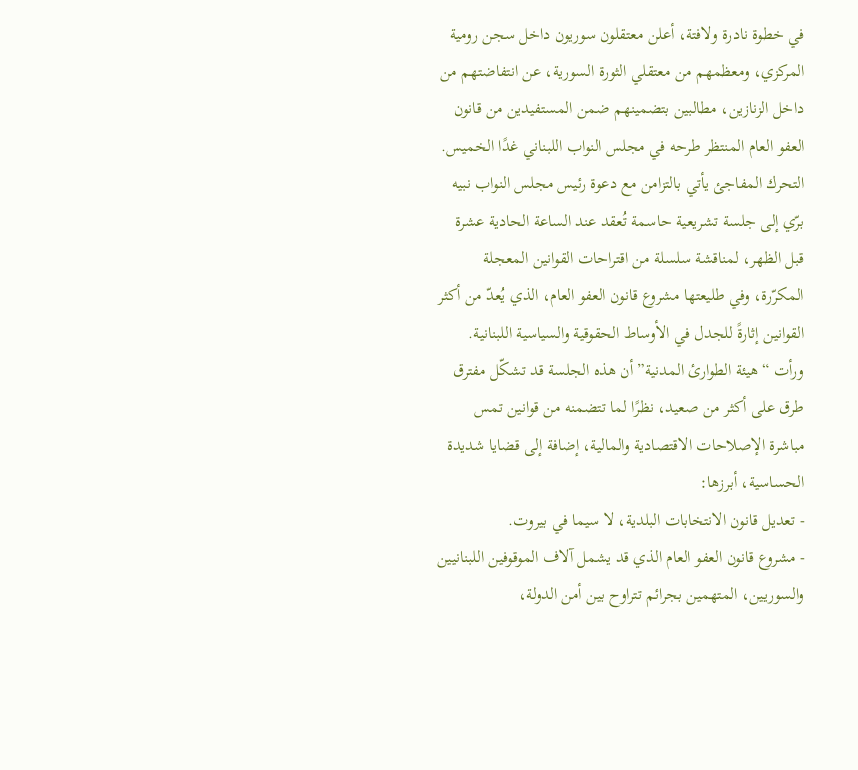في خطوة نادرة ولافتة، أعلن معتقلون سوريون داخل سجن رومية المركزي، ومعظمهم من معتقلي الثورة السورية، عن انتفاضتهم من داخل الزنازين، مطالبين بتضمينهم ضمن المستفيدين من قانون العفو العام المنتظر طرحه في مجلس النواب اللبناني غدًا الخميس.
التحرك المفاجئ يأتي بالتزامن مع دعوة رئيس مجلس النواب نبيه برّي إلى جلسة تشريعية حاسمة تُعقد عند الساعة الحادية عشرة قبل الظهر، لمناقشة سلسلة من اقتراحات القوانين المعجلة المكرّرة، وفي طليعتها مشروع قانون العفو العام، الذي يُعدّ من أكثر القوانين إثارةً للجدل في الأوساط الحقوقية والسياسية اللبنانية.
ورأت “هيئة الطوارئ المدنية” أن هذه الجلسة قد تشكّل مفترق طرق على أكثر من صعيد، نظرًا لما تتضمنه من قوانين تمس مباشرة الإصلاحات الاقتصادية والمالية، إضافة إلى قضايا شديدة الحساسية، أبرزها:
- تعديل قانون الانتخابات البلدية، لا سيما في بيروت.
- مشروع قانون العفو العام الذي قد يشمل آلاف الموقوفين اللبنانيين والسوريين، المتهمين بجرائم تتراوح بين أمن الدولة،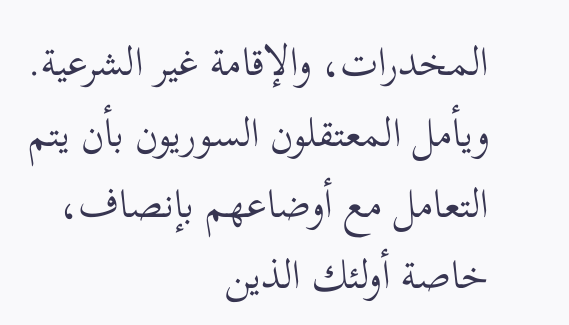المخدرات، والإقامة غير الشرعية.
ويأمل المعتقلون السوريون بأن يتم التعامل مع أوضاعهم بإنصاف، خاصة أولئك الذين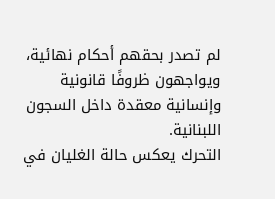لم تصدر بحقهم أحكام نهائية، ويواجهون ظروفًا قانونية وإنسانية معقدة داخل السجون اللبنانية.
التحرك يعكس حالة الغليان في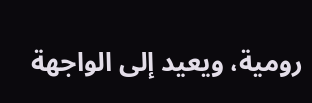رومية، ويعيد إلى الواجهة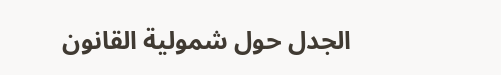الجدل حول شمولية القانون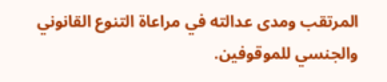المرتقب ومدى عدالته في مراعاة التنوع القانوني والجنسي للموقوفين.